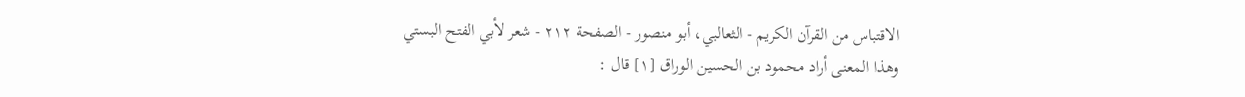الاقتباس من القرآن الکریم - الثعالبي، أبو منصور - الصفحة ٢١٢ - شعر لأبي الفتح البستي
وهذا المعنى أراد محمود بن الحسين الوراق [١] قال :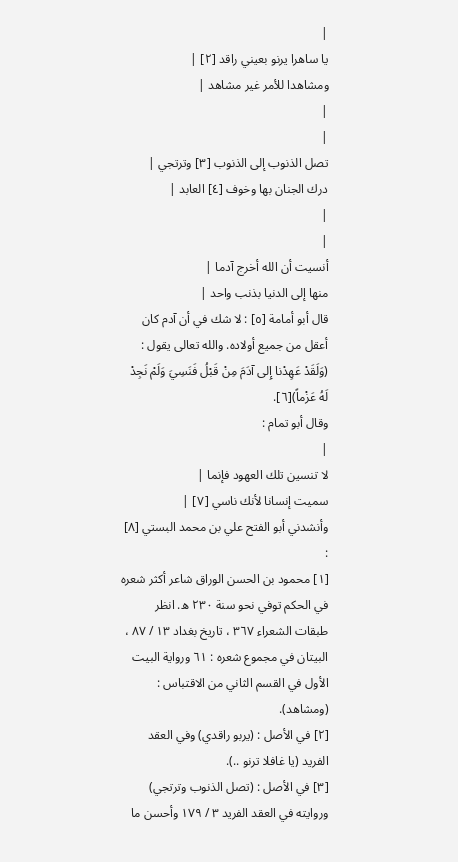|
يا ساهرا يرنو بعيني راقد [٢] |
ومشاهدا للأمر غير مشاهد |
|
|
تصل الذنوب إلى الذنوب [٣] وترتجي |
درك الجنان بها وخوف [٤] العابد |
|
|
أنسيت أن الله أخرج آدما |
منها إلى الدنيا بذنب واحد |
قال أبو أمامة [٥] : لا شك في أن آدم كان أعقل من جميع أولاده. والله تعالى يقول :
(وَلَقَدْ عَهِدْنا إِلى آدَمَ مِنْ قَبْلُ فَنَسِيَ وَلَمْ نَجِدْ لَهُ عَزْماً)[٦].
وقال أبو تمام :
|
لا تنسين تلك العهود فإنما |
سميت إنسانا لأنك ناسي [٧] |
وأنشدني أبو الفتح علي بن محمد البستي [٨] :
[١] محمود بن الحسن الوراق شاعر أكثر شعره في الحكم توفي نحو سنة ٢٣٠ ه. انظر طبقات الشعراء ٣٦٧ ، تاريخ بغداد ١٣ / ٨٧ ، البيتان في مجموع شعره : ٦١ ورواية البيت الأول في القسم الثاني من الاقتباس : (ومشاهد).
[٢] في الأصل : (يربو راقدي) وفي العقد الفريد (يا غافلا ترنو ..).
[٣] في الأصل : (تصل الذنوب وترتجي) وروايته في العقد الفريد ٣ / ١٧٩ وأحسن ما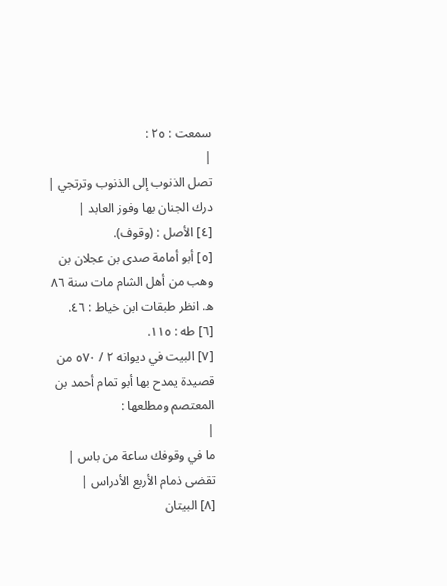سمعت : ٢٥ :
|
تصل الذنوب إلى الذنوب وترتجي |
درك الجنان بها وفوز العابد |
[٤] الأصل : (وقوف).
[٥] أبو أمامة صدى بن عجلان بن وهب من أهل الشام مات سنة ٨٦ ه. انظر طبقات ابن خياط : ٤٦.
[٦] طه : ١١٥.
[٧] البيت في ديوانه ٢ / ٥٧٠ من قصيدة يمدح بها أبو تمام أحمد بن المعتصم ومطلعها :
|
ما في وقوفك ساعة من باس |
تقضى ذمام الأربع الأدراس |
[٨] البيتان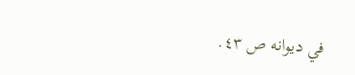في ديوانه ص ٤٣.